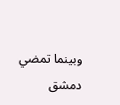وبينما تمضي دمشق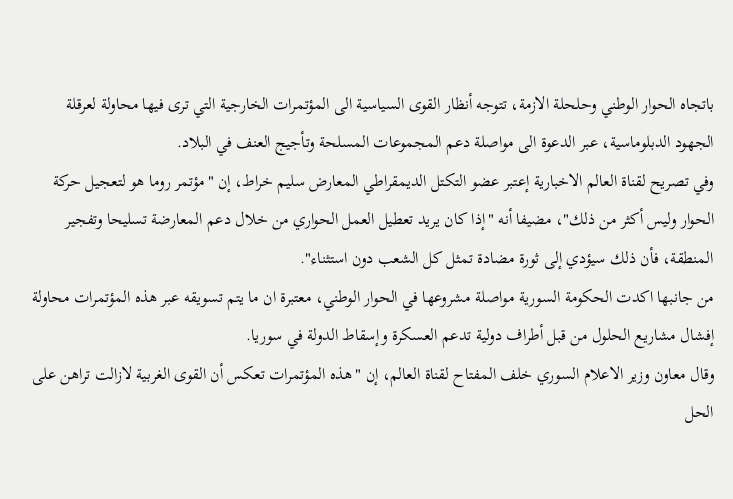باتجاه الحوار الوطني وحلحلة الازمة، تتوجه أنظار القوى السياسية الى المؤتمرات الخارجية التي ترى فيها محاولة لعرقلة الجهود الدبلوماسية، عبر الدعوة الى مواصلة دعم المجموعات المسلحة وتأجيج العنف في البلاد.
وفي تصريح لقناة العالم الاخبارية إعتبر عضو التكتل الديمقراطي المعارض سليم خراط، إن "مؤتمر روما هو لتعجيل حركة الحوار وليس أكثر من ذلك"، مضيفا أنه "إذا كان يريد تعطيل العمل الحواري من خلال دعم المعارضة تسليحا وتفجير المنطقة، فأن ذلك سيؤدي إلى ثورة مضادة تمثل كل الشعب دون استثناء".
من جانبها اكدت الحكومة السورية مواصلة مشروعها في الحوار الوطني، معتبرة ان ما يتم تسويقه عبر هذه المؤتمرات محاولة إفشال مشاريع الحلول من قبل أطراف دولية تدعم العسكرة وإسقاط الدولة في سوريا.
وقال معاون وزير الاعلام السوري خلف المفتاح لقناة العالم، إن "هذه المؤتمرات تعكس أن القوى الغربية لازالت تراهن على الحل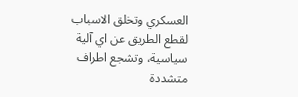العسكري وتخلق الاسباب لقطع الطريق عن اي آلية سياسية، وتشجع اطراف متشددة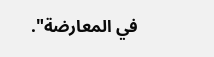في المعارضة".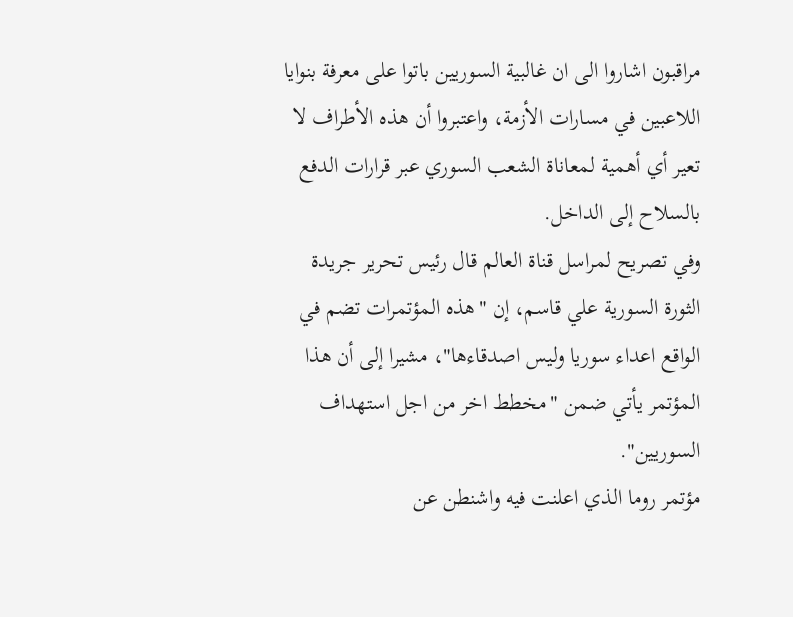مراقبون اشاروا الى ان غالبية السوريين باتوا على معرفة بنوايا اللاعبين في مسارات الأزمة، واعتبروا أن هذه الأطراف لا تعير أي أهمية لمعاناة الشعب السوري عبر قرارات الدفع بالسلاح إلى الداخل.
وفي تصريح لمراسل قناة العالم قال رئيس تحرير جريدة الثورة السورية علي قاسم، إن "هذه المؤتمرات تضم في الواقع اعداء سوريا وليس اصدقاءها"، مشيرا إلى أن هذا المؤتمر يأتي ضمن "مخطط اخر من اجل استهداف السوريين".
مؤتمر روما الذي اعلنت فيه واشنطن عن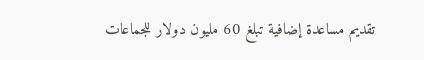تقديم مساعدة إضافية تبلغ 60 مليون دولار للجماعات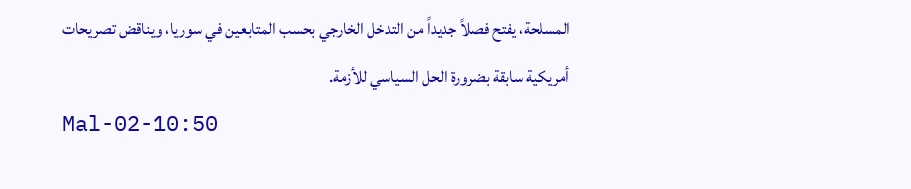المسلحة، يفتح فصلاً جديداً من التدخل الخارجي بحسب المتابعين في سوريا، ويناقض تصريحات أمريكية سابقة بضرورة الحل السياسي للأزمة.
Mal-02-10:50